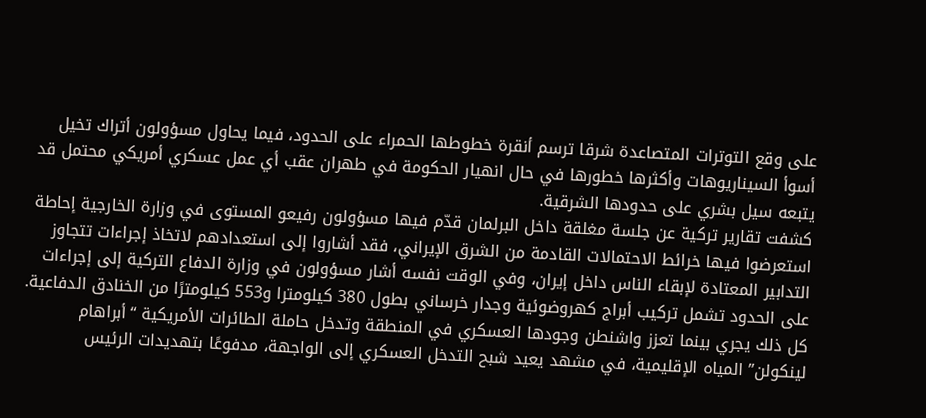على وقع التوترات المتصاعدة شرقا ترسم أنقرة خطوطها الحمراء على الحدود، فيما يحاول مسؤولون أتراك تخيل أسوأ السيناريوهات وأكثرها خطورها في حال انهيار الحكومة في طهران عقب أي عمل عسكري أمريكي محتمل قد يتبعه سيل بشري على حدودها الشرقية.
كشفت تقارير تركية عن جلسة مغلقة داخل البرلمان قدّم فيها مسؤولون رفيعو المستوى في وزارة الخارجية إحاطة استعرضوا فيها خرائط الاحتمالات القادمة من الشرق الإيراني، فقد أشاروا إلى استعدادهم لاتخاذ إجراءات تتجاوز التدابير المعتادة لإبقاء الناس داخل إيران، وفي الوقت نفسه أشار مسؤولون في وزارة الدفاع التركية إلى إجراءات على الحدود تشمل تركيب أبراج كهروضوئية وجدار خرساني بطول 380 كيلومترا و553 كيلومترًا من الخنادق الدفاعية.
كل ذلك يجري بينما تعزز واشنطن وجودها العسكري في المنطقة وتدخل حاملة الطائرات الأمريكية “أبراهام لينكولن” المياه الإقليمية، في مشهد يعيد شبح التدخل العسكري إلى الواجهة، مدفوعًا بتهديدات الرئيس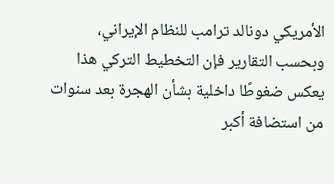الأمريكي دونالد ترامب للنظام الإيراني، وبحسب التقارير فإن التخطيط التركي هذا يعكس ضغوطًا داخلية بشأن الهجرة بعد سنوات من استضافة أكبر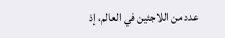عدد من اللاجئين في العالم، إذ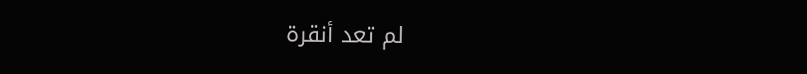لم تعد أنقرة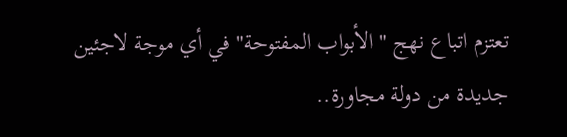تعتزم اتباع نهج "الأبواب المفتوحة" في أي موجة لاجئين جديدة من دولة مجاورة..